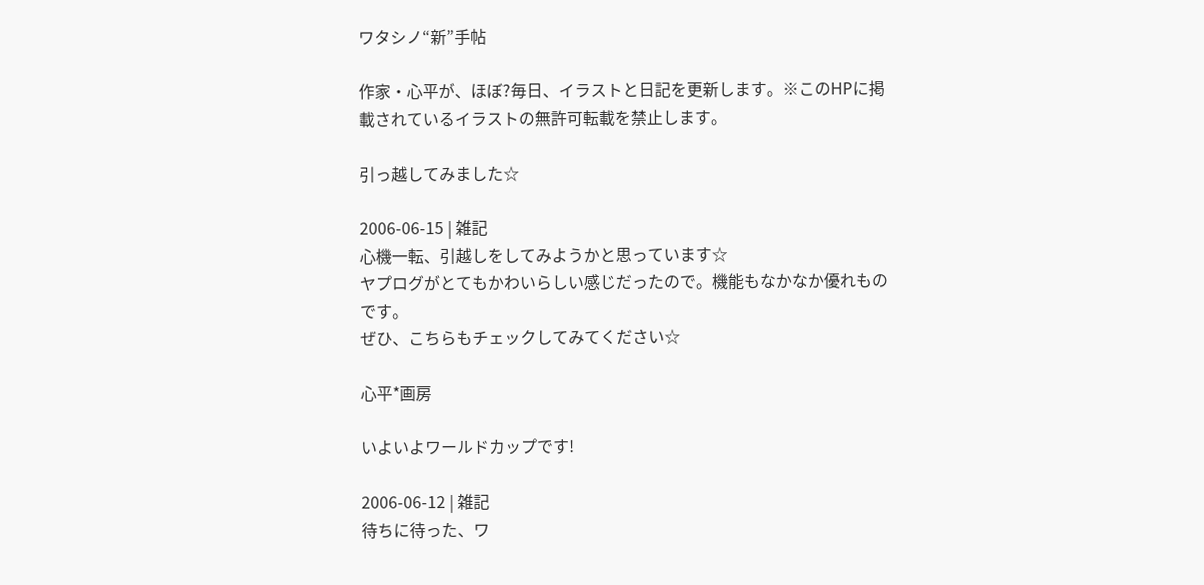ワタシノ“新”手帖

作家・心平が、ほぼ?毎日、イラストと日記を更新します。※このHPに掲載されているイラストの無許可転載を禁止します。

引っ越してみました☆

2006-06-15 | 雑記
心機一転、引越しをしてみようかと思っています☆
ヤプログがとてもかわいらしい感じだったので。機能もなかなか優れものです。
ぜひ、こちらもチェックしてみてください☆

心平*画房

いよいよワールドカップです!

2006-06-12 | 雑記
待ちに待った、ワ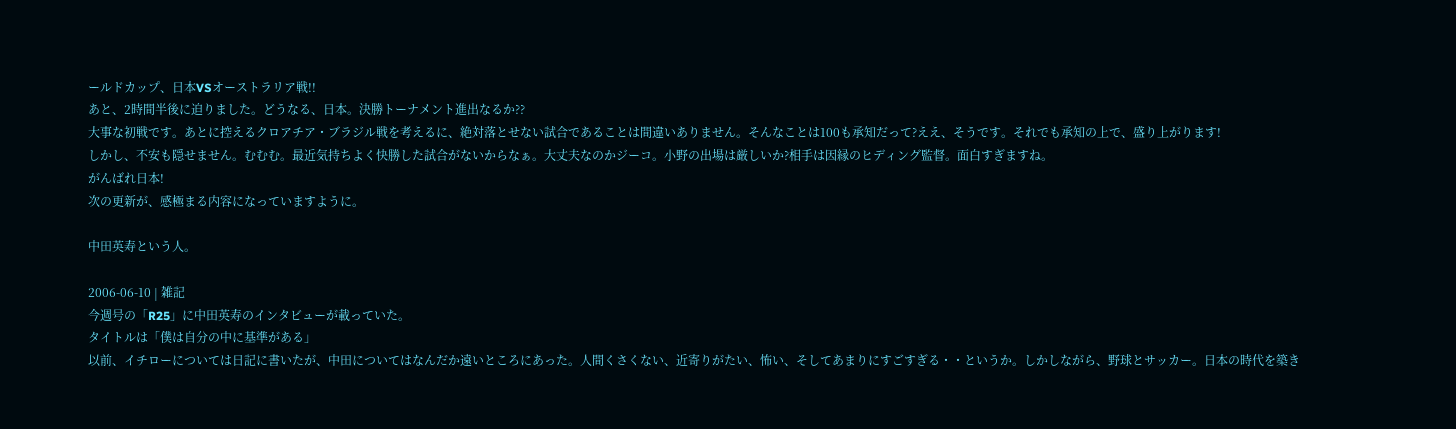ールドカップ、日本VSオーストラリア戦!!
あと、2時間半後に迫りました。どうなる、日本。決勝トーナメント進出なるか??
大事な初戦です。あとに控えるクロアチア・ブラジル戦を考えるに、絶対落とせない試合であることは間違いありません。そんなことは100も承知だって?ええ、そうです。それでも承知の上で、盛り上がります!
しかし、不安も隠せません。むむむ。最近気持ちよく快勝した試合がないからなぁ。大丈夫なのかジーコ。小野の出場は厳しいか?相手は因縁のヒディング監督。面白すぎますね。
がんばれ日本!
次の更新が、感極まる内容になっていますように。

中田英寿という人。

2006-06-10 | 雑記
今週号の「R25」に中田英寿のインタビューが載っていた。
タイトルは「僕は自分の中に基準がある」
以前、イチローについては日記に書いたが、中田についてはなんだか遠いところにあった。人間くさくない、近寄りがたい、怖い、そしてあまりにすごすぎる・・というか。しかしながら、野球とサッカー。日本の時代を築き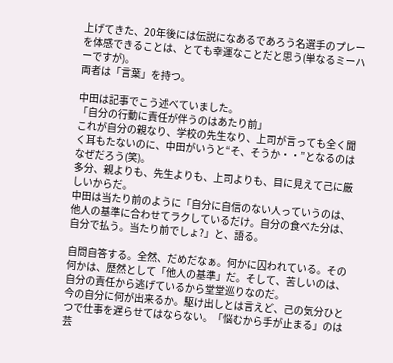上げてきた、20年後には伝説になあるであろう名選手のプレーを体感できることは、とても幸運なことだと思う(単なるミーハーですが)。
両者は「言葉」を持つ。

中田は記事でこう述べていました。
「自分の行動に責任が伴うのはあたり前」
これが自分の親なり、学校の先生なり、上司が言っても全く聞く耳もたないのに、中田がいうと“そ、そうか・・”となるのはなぜだろう(笑)。
多分、親よりも、先生よりも、上司よりも、目に見えて己に厳しいからだ。
中田は当たり前のように「自分に自信のない人っていうのは、他人の基準に合わせてラクしているだけ。自分の食べた分は、自分で払う。当たり前でしょ?」と、語る。

自問自答する。全然、だめだなぁ。何かに囚われている。その何かは、歴然として「他人の基準」だ。そして、苦しいのは、自分の責任から逃げているから堂堂巡りなのだ。
今の自分に何が出来るか。駆け出しとは言えど、己の気分ひとつで仕事を遅らせてはならない。「悩むから手が止まる」のは芸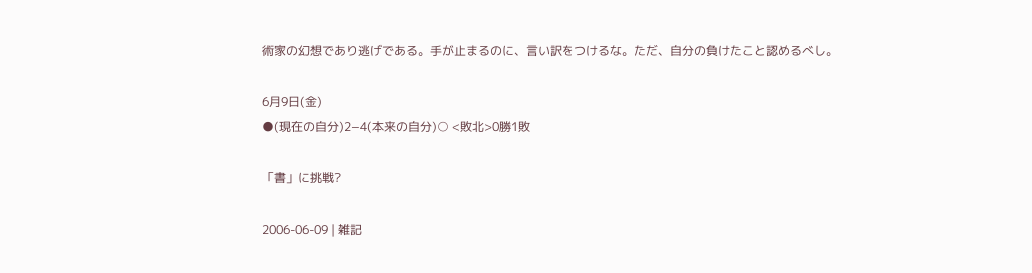術家の幻想であり逃げである。手が止まるのに、言い訳をつけるな。ただ、自分の負けたこと認めるべし。

6月9日(金)
●(現在の自分)2−4(本来の自分)○ <敗北>0勝1敗

「書」に挑戦?

2006-06-09 | 雑記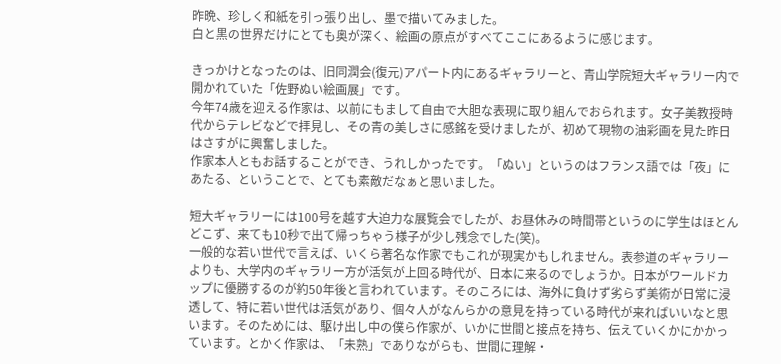昨晩、珍しく和紙を引っ張り出し、墨で描いてみました。
白と黒の世界だけにとても奥が深く、絵画の原点がすべてここにあるように感じます。

きっかけとなったのは、旧同潤会(復元)アパート内にあるギャラリーと、青山学院短大ギャラリー内で開かれていた「佐野ぬい絵画展」です。
今年74歳を迎える作家は、以前にもまして自由で大胆な表現に取り組んでおられます。女子美教授時代からテレビなどで拝見し、その青の美しさに感銘を受けましたが、初めて現物の油彩画を見た昨日はさすがに興奮しました。
作家本人ともお話することができ、うれしかったです。「ぬい」というのはフランス語では「夜」にあたる、ということで、とても素敵だなぁと思いました。

短大ギャラリーには100号を越す大迫力な展覧会でしたが、お昼休みの時間帯というのに学生はほとんどこず、来ても10秒で出て帰っちゃう様子が少し残念でした(笑)。
一般的な若い世代で言えば、いくら著名な作家でもこれが現実かもしれません。表参道のギャラリーよりも、大学内のギャラリー方が活気が上回る時代が、日本に来るのでしょうか。日本がワールドカップに優勝するのが約50年後と言われています。そのころには、海外に負けず劣らず美術が日常に浸透して、特に若い世代は活気があり、個々人がなんらかの意見を持っている時代が来ればいいなと思います。そのためには、駆け出し中の僕ら作家が、いかに世間と接点を持ち、伝えていくかにかかっています。とかく作家は、「未熟」でありながらも、世間に理解・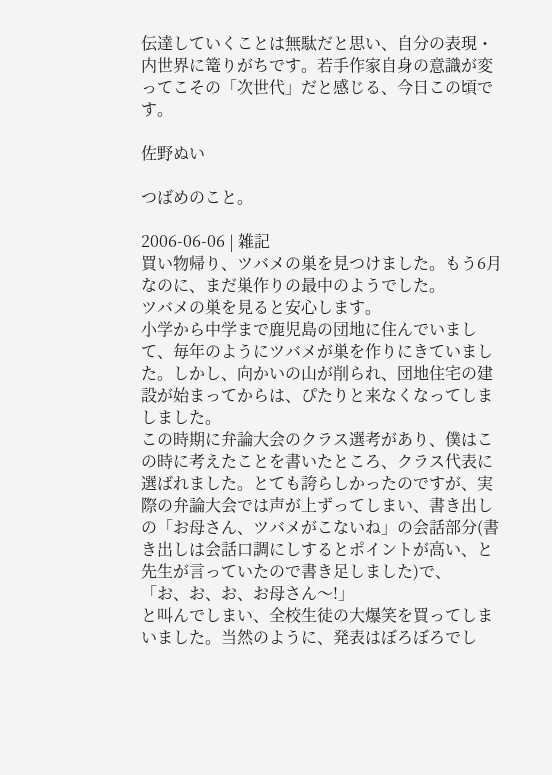伝達していくことは無駄だと思い、自分の表現・内世界に篭りがちです。若手作家自身の意識が変ってこその「次世代」だと感じる、今日この頃です。

佐野ぬい

つばめのこと。

2006-06-06 | 雑記
買い物帰り、ツバメの巣を見つけました。もう6月なのに、まだ巣作りの最中のようでした。
ツバメの巣を見ると安心します。
小学から中学まで鹿児島の団地に住んでいまして、毎年のようにツバメが巣を作りにきていました。しかし、向かいの山が削られ、団地住宅の建設が始まってからは、ぴたりと来なくなってしましました。
この時期に弁論大会のクラス選考があり、僕はこの時に考えたことを書いたところ、クラス代表に選ばれました。とても誇らしかったのですが、実際の弁論大会では声が上ずってしまい、書き出しの「お母さん、ツバメがこないね」の会話部分(書き出しは会話口調にしするとポイントが高い、と先生が言っていたので書き足しました)で、
「お、お、お、お母さん〜!」
と叫んでしまい、全校生徒の大爆笑を買ってしまいました。当然のように、発表はぼろぼろでし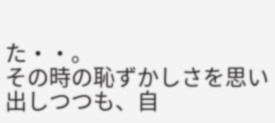た・・。
その時の恥ずかしさを思い出しつつも、自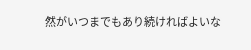然がいつまでもあり続ければよいな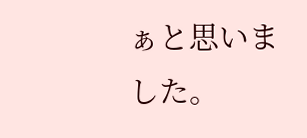ぁと思いました。